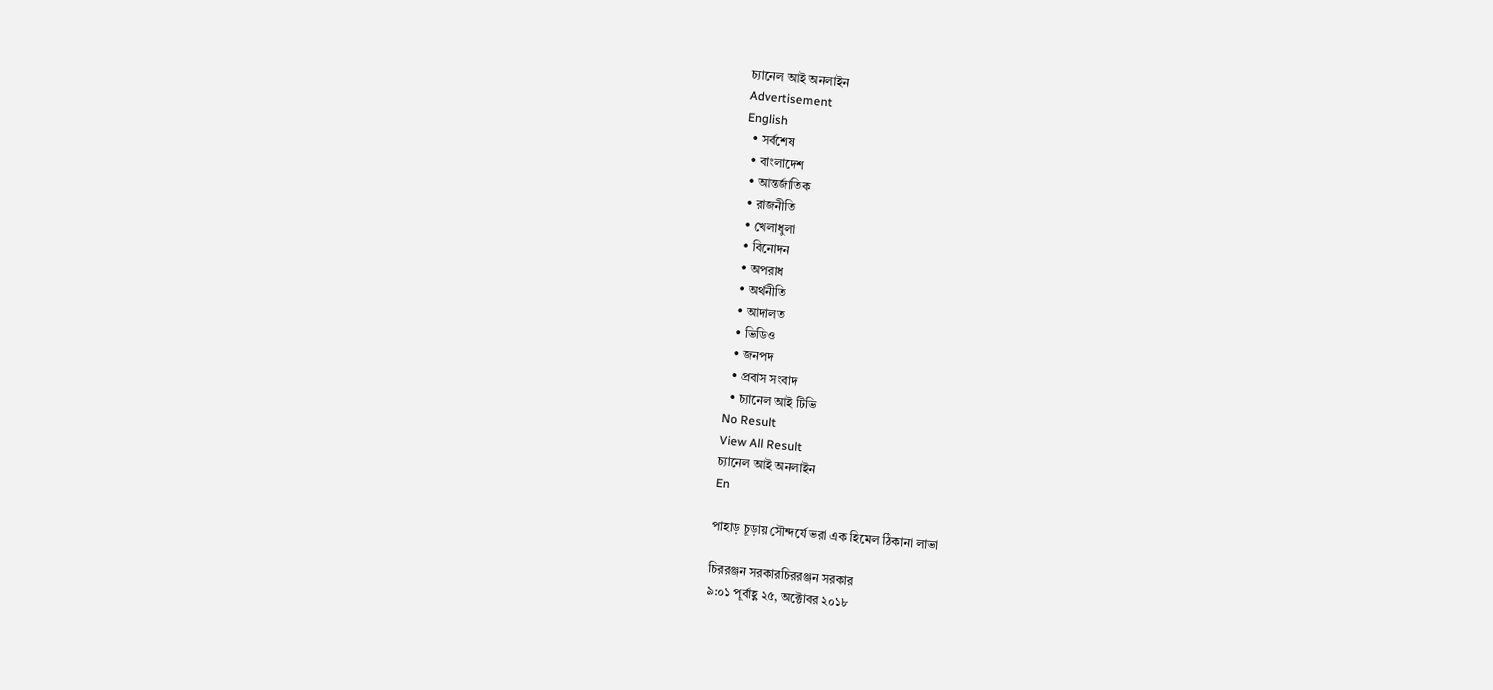চ্যানেল আই অনলাইন
Advertisement
English
  • সর্বশেষ
  • বাংলাদেশ
  • আন্তর্জাতিক
  • রাজনীতি
  • খেলাধুলা
  • বিনোদন
  • অপরাধ
  • অর্থনীতি
  • আদালত
  • ভিডিও
  • জনপদ
  • প্রবাস সংবাদ
  • চ্যানেল আই টিভি
No Result
View All Result
চ্যানেল আই অনলাইন
En

পাহাড় চূড়ায় সৌন্দর্যে ভরা এক হিমেল ঠিকানা লাভা

চিররঞ্জন সরকারচিররঞ্জন সরকার
৯:০১ পূর্বাহ্ণ ২৫, অক্টোবর ২০১৮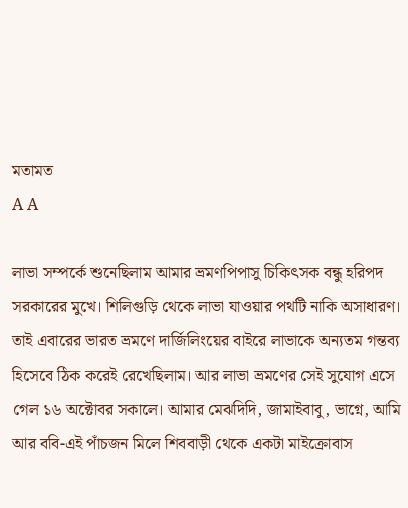মতামত
A A

লাভা সম্পর্কে শুনেছিলাম আমার ভ্রমণপিপাসু চিকিৎসক বন্ধু হরিপদ সরকারের মুখে। শিলিগুড়ি থেকে লাভা যাওয়ার পথটি নাকি অসাধারণ। তাই এবারের ভারত ভ্রমণে দার্জিলিংয়ের বাইরে লাভাকে অন্যতম গন্তব্য হিসেবে ঠিক করেই রেখেছিলাম। আর লাভা ভ্রমণের সেই সুযোগ এসে গেল ১৬ অক্টোবর সকালে। আমার মেঝদিদি, জামাইবাবু, ভাগ্নে, আমি আর ববি-এই পাঁচজন মিলে শিববাড়ী থেকে একটা মাইক্রোবাস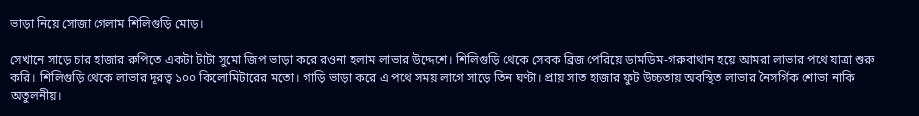ভাড়া নিয়ে সোজা গেলাম শিলিগুড়ি মোড়।

সেখানে সাড়ে চার হাজার রুপিতে একটা টাটা সুমো জিপ ভাড়া করে রওনা হলাম লাভার উদ্দেশে। শিলিগুড়ি থেকে সেবক ব্রিজ পেরিয়ে ডামডিম-গরুবাথান হয়ে আমরা লাভার পথে যাত্রা শুরু করি। শিলিগুড়ি থেকে লাভার দূরত্ব ১০০ কিলোমিটারের মতো। গাড়ি ভাড়া করে এ পথে সময় লাগে সাড়ে তিন ঘণ্টা। প্রায় সাত হাজার ফুট উচ্চতায় অবস্থিত লাভার নৈসর্গিক শোভা নাকি অতুলনীয়।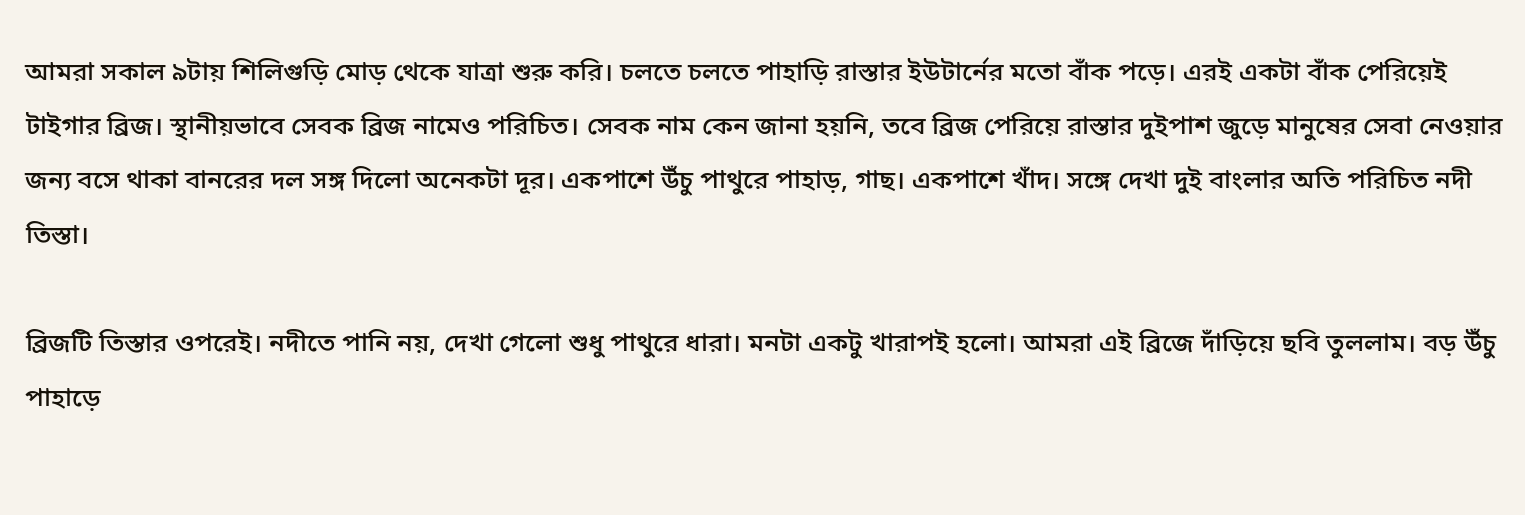আমরা সকাল ৯টায় শিলিগুড়ি মোড় থেকে যাত্রা শুরু করি। চলতে চলতে পাহাড়ি রাস্তার ইউটার্নের মতো বাঁক পড়ে। এরই একটা বাঁক পেরিয়েই টাইগার ব্রিজ। স্থানীয়ভাবে সেবক ব্রিজ নামেও পরিচিত। সেবক নাম কেন জানা হয়নি, তবে ব্রিজ পেরিয়ে রাস্তার দুইপাশ জুড়ে মানুষের সেবা নেওয়ার জন্য বসে থাকা বানরের দল সঙ্গ দিলো অনেকটা দূর। একপাশে উঁচু পাথুরে পাহাড়, গাছ। একপাশে খাঁদ। সঙ্গে দেখা দুই বাংলার অতি পরিচিত নদী তিস্তা।

ব্রিজটি তিস্তার ওপরেই। নদীতে পানি নয়, দেখা গেলো শুধু পাথুরে ধারা। মনটা একটু খারাপই হলো। আমরা এই ব্রিজে দাঁড়িয়ে ছবি তুললাম। বড় উঁচু পাহাড়ে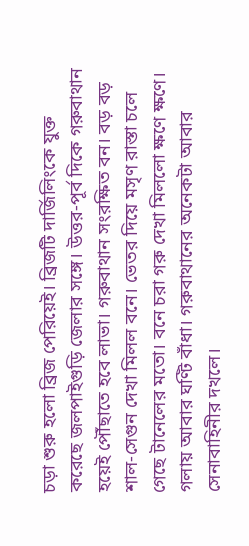চড়া শুরু হলো ব্রিজ পেরিয়েই। ব্রিজটি দার্জিলিংকে যুক্ত করেছে জলপাইগুড়ি জেলার সঙ্গে। উত্তর-পূর্ব দিকে গরুবাথান হয়েই পৌঁছাতে হবে লাভা। গরুবাথান সংরক্ষিত বন। বড় বড় শাল-সেগুন দেখা মিলল বনে। ভেতর দিয়ে মসৃণ রাস্তা চলে গেছে টানেলের মতো। বনে চরা গরু দেখা মিললো ক্ষণে ক্ষণে। গলায় আবার ঘণ্টি বাঁধা। গরুবাথানের অনেকটা আবার সেনাবাহিনীর দখলে।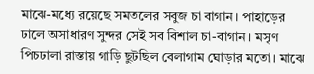মাঝে-মধ্যে রয়েছে সমতলের সবুজ চা বাগান। পাহাড়ের ঢালে অসাধারণ সুন্দর সেই সব বিশাল চা-বাগান। মসৃণ পিচঢালা রাস্তায় গাড়ি ছুটছিল বেলাগাম ঘোড়ার মতো। মাঝে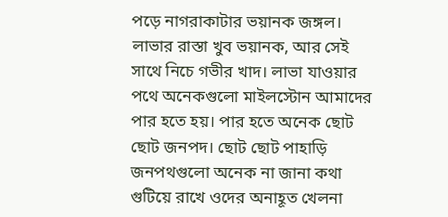পড়ে নাগরাকাটার ভয়ানক জঙ্গল। লাভার রাস্তা খুব ভয়ানক, আর সেই সাথে নিচে গভীর খাদ। লাভা যাওয়ার পথে অনেকগুলো মাইলস্টোন আমাদের পার হতে হয়। পার হতে অনেক ছোট ছোট জনপদ। ছোট ছোট পাহাড়ি জনপথগুলো অনেক না জানা কথা গুটিয়ে রাখে ওদের অনাহূত খেলনা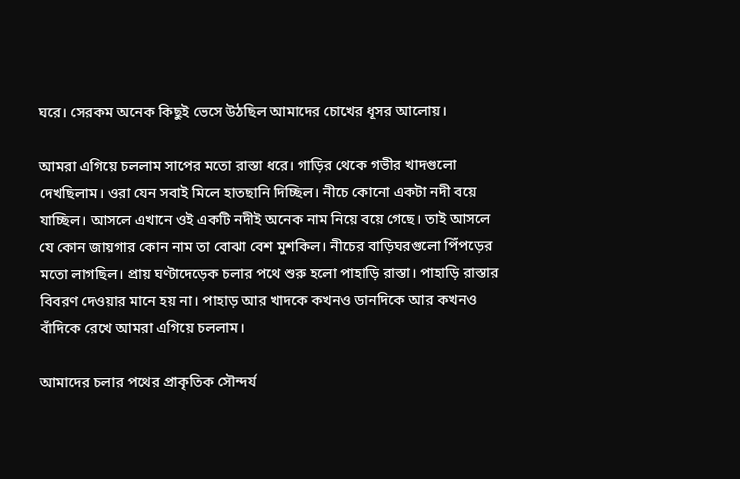ঘরে। সেরকম অনেক কিছুই ভেসে উঠছিল আমাদের চোখের ধূসর আলোয়।

আমরা এগিয়ে চললাম সাপের মতো রাস্তা ধরে। গাড়ির থেকে গভীর খাদগুলো দেখছিলাম। ওরা যেন সবাই মিলে হাতছানি দিচ্ছিল। নীচে কোনো একটা নদী বয়ে যাচ্ছিল। আসলে এখানে ওই একটি নদীই অনেক নাম নিয়ে বয়ে গেছে। তাই আসলে যে কোন জায়গার কোন নাম তা বোঝা বেশ মুশকিল। নীচের বাড়িঘরগুলো পিঁপড়ের মতো লাগছিল। প্রায় ঘণ্টাদেড়েক চলার পথে শুরু হলো পাহাড়ি রাস্তা। পাহাড়ি রাস্তার বিবরণ দেওয়ার মানে হয় না। পাহাড় আর খাদকে কখনও ডানদিকে আর কখনও বাঁদিকে রেখে আমরা এগিয়ে চললাম।

আমাদের চলার পথের প্রাকৃতিক সৌন্দর্য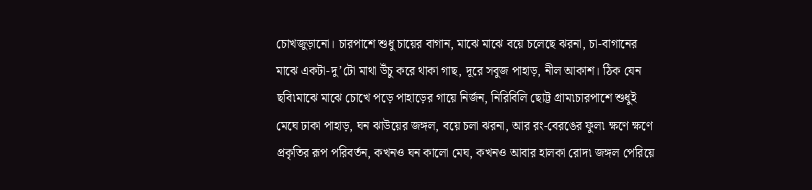চোখজুড়ানো। চারপাশে শুধু চায়ের বাগান, মাঝে মাঝে বয়ে চলেছে ঝরনা, চা-বাগানের মাঝে একটা-দু’টো মাথা উঁচু করে থাকা গাছ, দূরে সবুজ পাহাড়, নীল আকাশ। ঠিক যেন ছবি৷মাঝে মাঝে চোখে পড়ে পাহাড়ের গায়ে নির্জন, নিরিবিলি ছোট্ট গ্রাম৷চারপাশে শুধুই মেঘে ঢাকা পাহাড়, ঘন ঝাউয়ের জঙ্গল, বয়ে চলা ঝরনা, আর রং-বেরঙের ফুল৷ ক্ষণে ক্ষণে প্রকৃতির রূপ পরিবর্তন, কখনও ঘন কালো মেঘ, কখনও আবার হালকা রোদ৷ জঙ্গল পেরিয়ে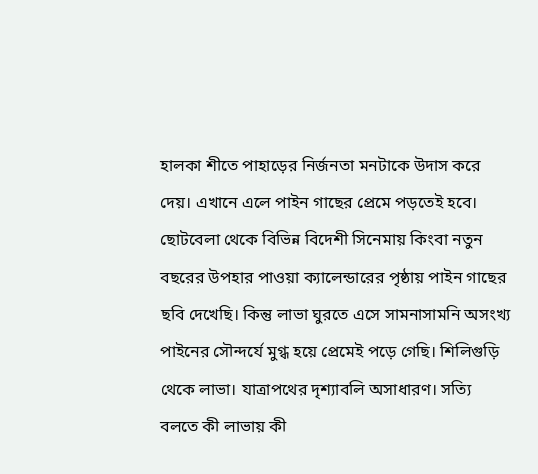হালকা শীতে পাহাড়ের নির্জনতা মনটাকে উদাস করে দেয়। এখানে এলে পাইন গাছের প্রেমে পড়তেই হবে। ছোটবেলা থেকে বিভিন্ন বিদেশী সিনেমায় কিংবা নতুন বছরের উপহার পাওয়া ক্যালেন্ডারের পৃষ্ঠায় পাইন গাছের ছবি দেখেছি। কিন্তু লাভা ঘুরতে এসে সামনাসামনি অসংখ্য পাইনের সৌন্দর্যে মুগ্ধ হয়ে প্রেমেই পড়ে গেছি। শিলিগুড়ি থেকে লাভা। যাত্রাপথের দৃশ্যাবলি অসাধারণ। সত্যি বলতে কী লাভায় কী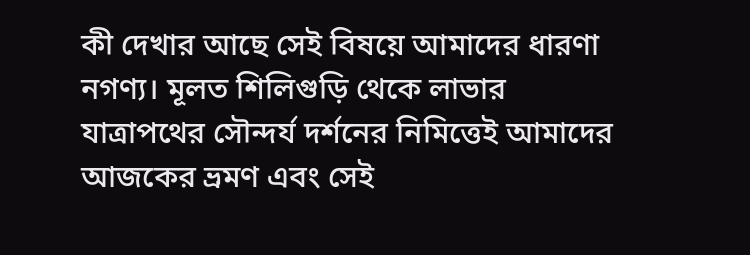কী দেখার আছে সেই বিষয়ে আমাদের ধারণা নগণ্য। মূলত শিলিগুড়ি থেকে লাভার যাত্রাপথের সৌন্দর্য দর্শনের নিমিত্তেই আমাদের আজকের ভ্রমণ এবং সেই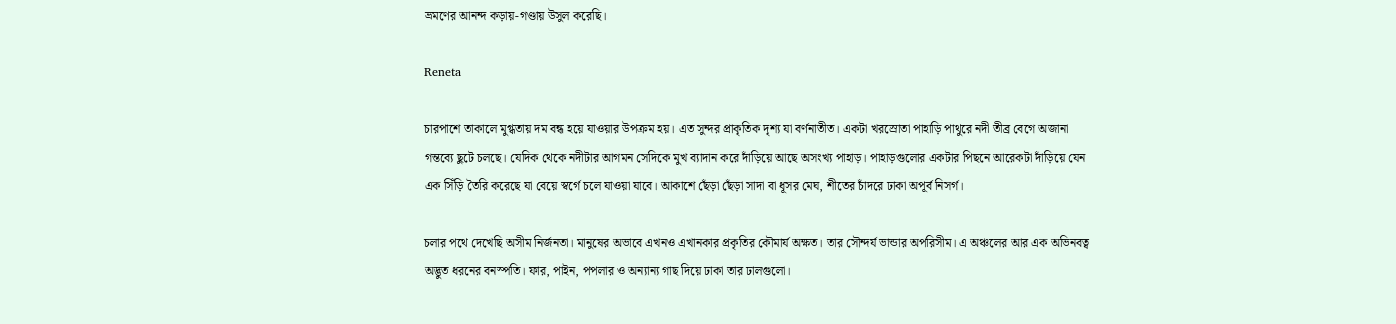ভ্রমণের আনন্দ কড়ায়-গণ্ডায় উসুল করেছি।

Reneta

চারপাশে তাকালে মুগ্ধতায় দম বন্ধ হয়ে যাওয়ার উপক্রম হয়। এত সুন্দর প্রাকৃতিক দৃশ্য যা বর্ণনাতীত। একটা খরস্রোতা পাহাড়ি পাথুরে নদী তীব্র বেগে অজানা গন্তব্যে ছুটে চলছে। যেদিক থেকে নদীটার আগমন সেদিকে মুখ ব্যাদান করে দাঁড়িয়ে আছে অসংখ্য পাহাড়। পাহাড়গুলোর একটার পিছনে আরেকটা দাঁড়িয়ে যেন এক সিঁড়ি তৈরি করেছে যা বেয়ে স্বর্গে চলে যাওয়া যাবে। আকাশে ছেঁড়া ছেঁড়া সাদা বা ধূসর মেঘ, শীতের চাঁদরে ঢাকা অপূর্ব নিসর্গ।

চলার পথে দেখেছি অসীম নির্জনতা। মানুষের অভাবে এখনও এখানকার প্রকৃতির কৌমার্য অক্ষত। তার সৌন্দর্য ভান্ডার অপরিসীম। এ অঞ্চলের আর এক অভিনবত্ব অদ্ভুত ধরনের বনস্পতি। ফার, পাইন, পপলার ও অন্যান্য গাছ দিয়ে ঢাকা তার ঢালগুলো।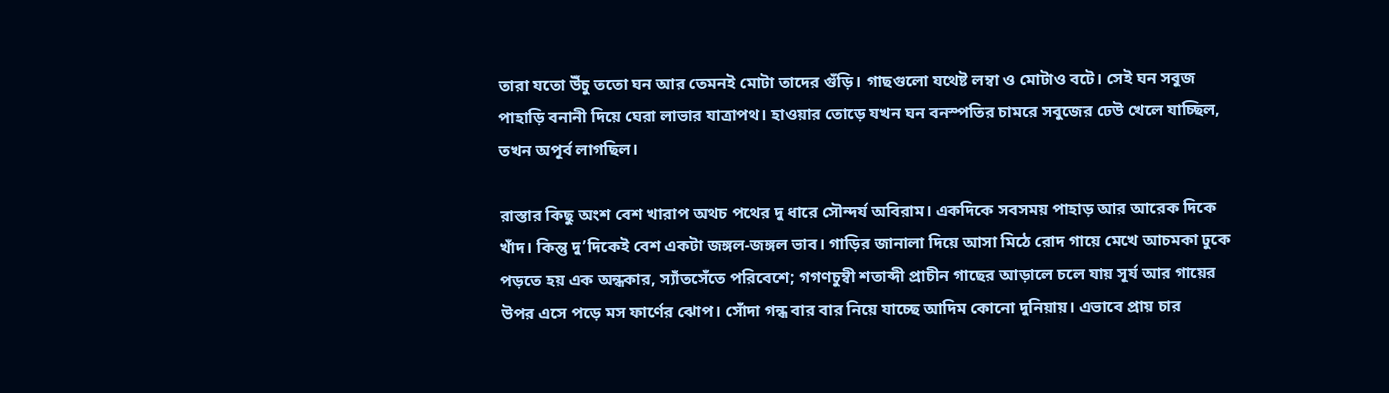তারা যতো উঁচু ততো ঘন আর তেমনই মোটা তাদের গুঁড়ি। গাছগুলো যথেষ্ট লম্বা ও মোটাও বটে। সেই ঘন সবুজ পাহাড়ি বনানী দিয়ে ঘেরা লাভার যাত্রাপথ। হাওয়ার তোড়ে যখন ঘন বনস্পতির চামরে সবুজের ঢেউ খেলে যাচ্ছিল, তখন অপূর্ব লাগছিল।

রাস্তার কিছু অংশ বেশ খারাপ অথচ পথের দু ধারে সৌন্দর্য অবিরাম। একদিকে সবসময় পাহাড় আর আরেক দিকে খাঁদ। কিন্তু দু’দিকেই বেশ একটা জঙ্গল-জঙ্গল ভাব। গাড়ির জানালা দিয়ে আসা মিঠে রোদ গায়ে মেখে আচমকা ঢুকে পড়তে হয় এক অন্ধকার, স্যাঁতসেঁতে পরিবেশে; গগণচুম্বী শতাব্দী প্রাচীন গাছের আড়ালে চলে যায় সূর্য আর গায়ের উপর এসে পড়ে মস ফার্ণের ঝোপ। সোঁদা গন্ধ বার বার নিয়ে যাচ্ছে আদিম কোনো দুনিয়ায়। এভাবে প্রায় চার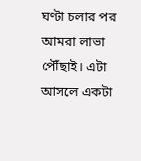ঘণ্টা চলার পর আমরা লাভা পৌঁছাই। এটা আসলে একটা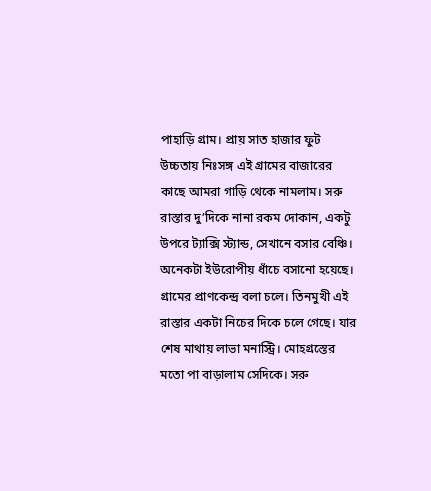পাহাড়ি গ্রাম। প্রায় সাত হাজার ফুট উচ্চতায় নিঃসঙ্গ এই গ্রামের বাজারের কাছে আমরা গাড়ি থেকে নামলাম। সরু রাস্তার দু’দিকে নানা রকম দোকান, একটু উপরে ট্যাক্সি স্ট্যান্ড, সেখানে বসার বেঞ্চি। অনেকটা ইউরোপীয় ধাঁচে বসানো হয়েছে। গ্রামের প্রাণকেন্দ্র বলা চলে। তিনমুখী এই রাস্তার একটা নিচের দিকে চলে গেছে। যার শেষ মাথায় লাভা মনাস্ট্রি। মোহগ্রস্তের মতো পা বাড়ালাম সেদিকে। সরু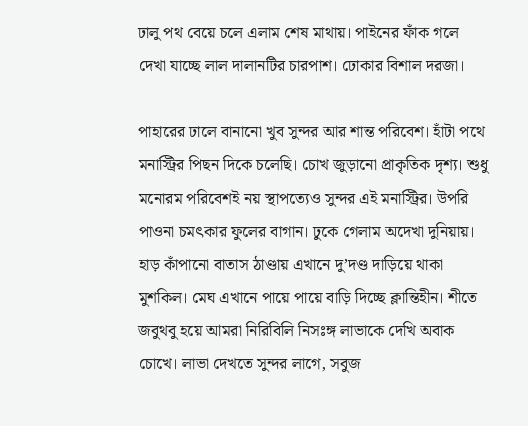ঢালু পথ বেয়ে চলে এলাম শেষ মাথায়। পাইনের ফাঁক গলে দেখা যাচ্ছে লাল দালানটির চারপাশ। ঢোকার বিশাল দরজা।

পাহারের ঢালে বানানো খুব সুন্দর আর শান্ত পরিবেশ। হাঁটা পথে মনাস্ট্রির পিছন দিকে চলেছি। চোখ জুড়ানো প্রাকৃতিক দৃশ্য। শুধু মনোরম পরিবেশই নয় স্থাপত্যেও সুন্দর এই মনাস্ট্রির। উপরি পাওনা চমৎকার ফুলের বাগান। ঢুকে গেলাম অদেখা দুনিয়ায়। হাড় কাঁপানো বাতাস ঠাণ্ডায় এখানে দু’দণ্ড দাড়িয়ে থাকা মুশকিল। মেঘ এখানে পায়ে পায়ে বাড়ি দিচ্ছে ক্লান্তিহীন। শীতে জবুথবু হয়ে আমরা নিরিবিলি নিসঃঙ্গ লাভাকে দেখি অবাক চোখে। লাভা দেখতে সুন্দর লাগে, সবুজ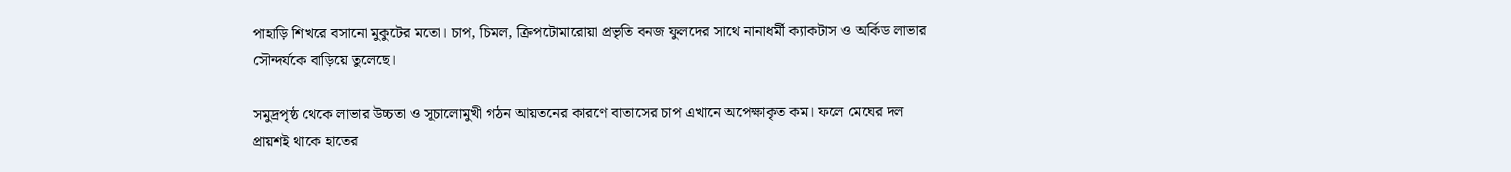পাহাড়ি শিখরে বসানো মুকুটের মতো। চাপ, চিমল, ক্রিপটোমারোয়া প্রভৃতি বনজ ফুলদের সাথে নানাধর্মী ক্যাকটাস ও অর্কিড লাভার সৌন্দর্যকে বাড়িয়ে তুলেছে।

সমুদ্রপৃষ্ঠ থেকে লাভার উচ্চতা ও সূচালোমুখী গঠন আয়তনের কারণে বাতাসের চাপ এখানে অপেক্ষাকৃত কম। ফলে মেঘের দল প্রায়শই থাকে হাতের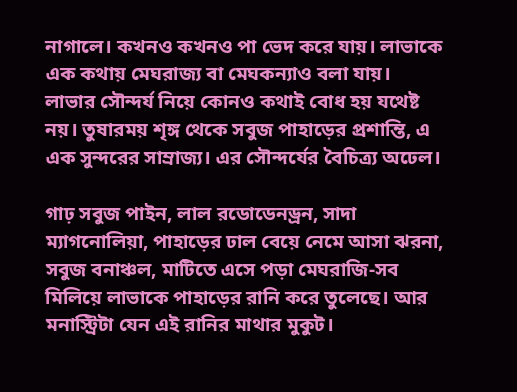নাগালে। কখনও কখনও পা ভেদ করে যায়। লাভাকে এক কথায় মেঘরাজ্য বা মেঘকন্যাও বলা যায়।
লাভার সৌন্দর্য নিয়ে কোনও কথাই বোধ হয় যথেষ্ট নয়। তুষারময় শৃঙ্গ থেকে সবুজ পাহাড়ের প্রশান্তি, এ এক সুন্দরের সাম্রাজ্য। এর সৌন্দর্যের বৈচিত্র্য অঢেল।

গাঢ় সবুজ পাইন, লাল রডোডেনড্রন, সাদা ম্যাগনোলিয়া, পাহাড়ের ঢাল বেয়ে নেমে আসা ঝরনা, সবুজ বনাঞ্চল, মাটিতে এসে পড়া মেঘরাজি-সব মিলিয়ে লাভাকে পাহাড়ের রানি করে তুলেছে। আর মনাস্ট্রিটা যেন এই রানির মাথার মুকুট।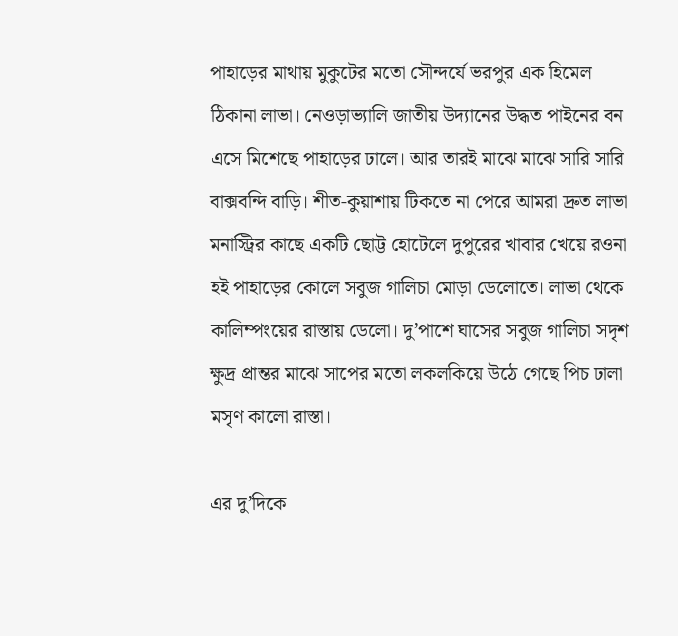পাহাড়ের মাথায় মুকুটের মতো সৌন্দর্যে ভরপুর এক হিমেল ঠিকানা লাভা। নেওড়াভ্যালি জাতীয় উদ্যানের উদ্ধত পাইনের বন এসে মিশেছে পাহাড়ের ঢালে। আর তারই মাঝে মাঝে সারি সারি বাক্সবন্দি বাড়ি। শীত-কুয়াশায় টিকতে না পেরে আমরা দ্রুত লাভা মনাস্ট্রির কাছে একটি ছোট্ট হোটেলে দুপুরের খাবার খেয়ে রওনা হই পাহাড়ের কোলে সবুজ গালিচা মোড়া ডেলোতে। লাভা থেকে কালিম্পংয়ের রাস্তায় ডেলো। দু’পাশে ঘাসের সবুজ গালিচা সদৃশ ক্ষুদ্র প্রান্তর মাঝে সাপের মতো লকলকিয়ে উঠে গেছে পিচ ঢালা মসৃণ কালো রাস্তা।

এর দু’দিকে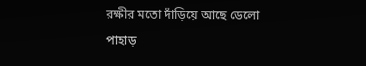রক্ষীর মতো দাঁড়িয়ে আছে ডেলো পাহাড়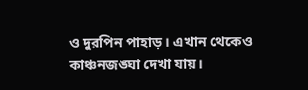ও দুরপিন পাহাড়। এখান থেকেও কাঞ্চনজঙ্ঘা দেখা যায়।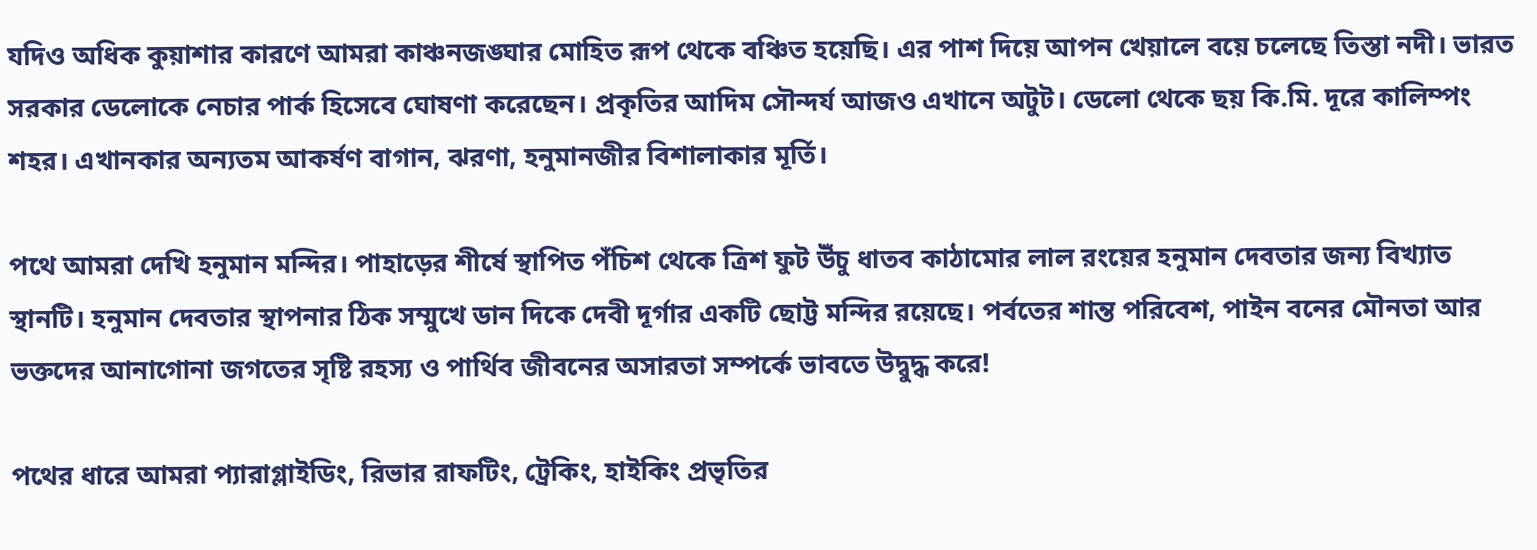যদিও অধিক কুয়াশার কারণে আমরা কাঞ্চনজঙ্ঘার মোহিত রূপ থেকে বঞ্চিত হয়েছি। এর পাশ দিয়ে আপন খেয়ালে বয়ে চলেছে তিস্তা নদী। ভারত সরকার ডেলোকে নেচার পার্ক হিসেবে ঘোষণা করেছেন। প্রকৃতির আদিম সৌন্দর্য আজও এখানে অটুট। ডেলো থেকে ছয় কি.মি. দূরে কালিম্পং শহর। এখানকার অন্যতম আকর্ষণ বাগান, ঝরণা, হনুমানজীর বিশালাকার মূর্তি।

পথে আমরা দেখি হনুমান মন্দির। পাহাড়ের শীর্ষে স্থাপিত পঁচিশ থেকে ত্রিশ ফুট উঁচু ধাতব কাঠামোর লাল রংয়ের হনুমান দেবতার জন্য বিখ্যাত স্থানটি। হনুমান দেবতার স্থাপনার ঠিক সম্মুখে ডান দিকে দেবী দূর্গার একটি ছোট্ট মন্দির রয়েছে। পর্বতের শান্ত পরিবেশ, পাইন বনের মৌনতা আর ভক্তদের আনাগোনা জগতের সৃষ্টি রহস্য ও পার্থিব জীবনের অসারতা সম্পর্কে ভাবতে উদ্বুদ্ধ করে!

পথের ধারে আমরা প্যারাগ্লাইডিং, রিভার রাফটিং, ট্রেকিং, হাইকিং প্রভৃতির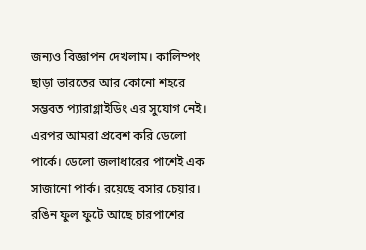জন্যও বিজ্ঞাপন দেখলাম। কালিম্পং ছাড়া ভারতের আর কোনো শহরে সম্ভবত প্যারাগ্লাইডিং এর সুযোগ নেই। এরপর আমরা প্রবেশ করি ডেলো পার্কে। ডেলো জলাধারের পাশেই এক সাজানো পার্ক। রয়েছে বসার চেয়ার। রঙিন ফুল ফুটে আছে চারপাশের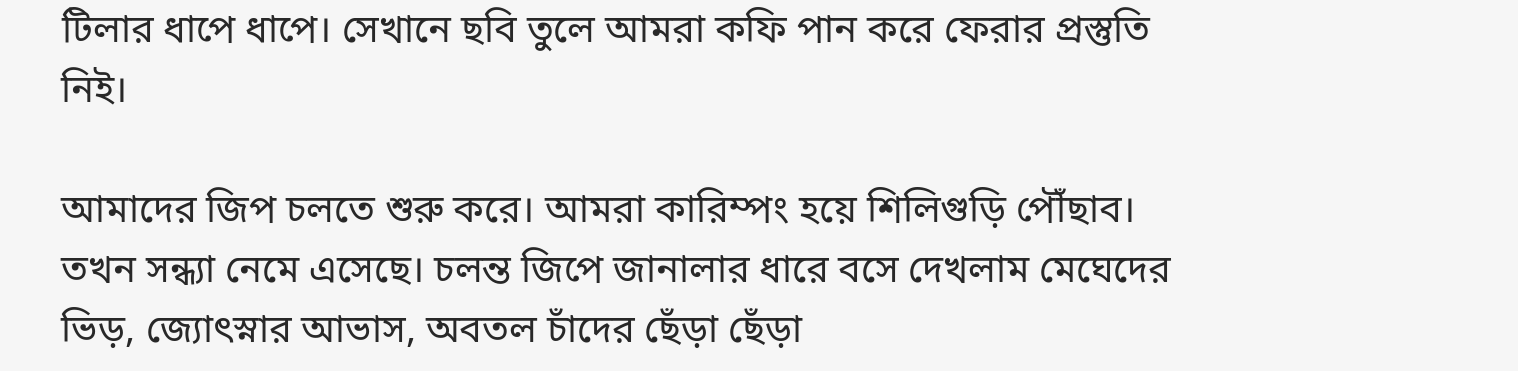টিলার ধাপে ধাপে। সেখানে ছবি তুলে আমরা কফি পান করে ফেরার প্রস্তুতি নিই।

আমাদের জিপ চলতে শুরু করে। আমরা কারিম্পং হয়ে শিলিগুড়ি পৌঁছাব। তখন সন্ধ্যা নেমে এসেছে। চলন্ত জিপে জানালার ধারে বসে দেখলাম মেঘেদের ভিড়, জ্যোৎস্নার আভাস, অবতল চাঁদের ছেঁড়া ছেঁড়া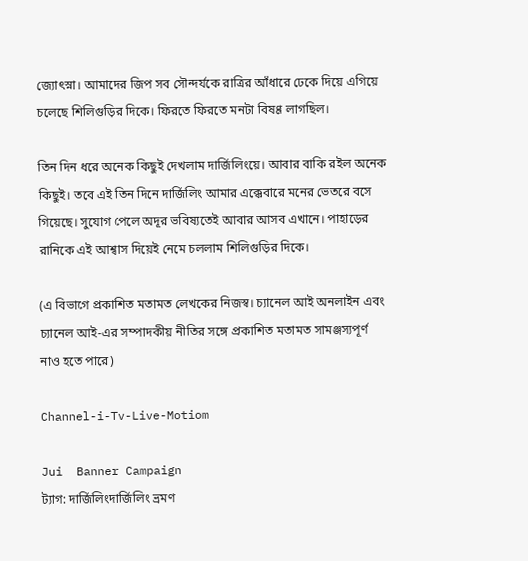জ্যোৎস্না। আমাদের জিপ সব সৌন্দর্যকে রাত্রির আঁধারে ঢেকে দিয়ে এগিয়ে চলেছে শিলিগুড়ির দিকে। ফিরতে ফিরতে মনটা বিষণ্ণ লাগছিল।

তিন দিন ধরে অনেক কিছুই দেখলাম দার্জিলিংয়ে। আবার বাকি রইল অনেক কিছুই। তবে এই তিন দিনে দার্জিলিং আমার এক্কেবারে মনের ভেতরে বসে গিয়েছে। সুযোগ পেলে অদূর ভবিষ্যতেই আবার আসব এখানে। পাহাড়ের রানিকে এই আশ্বাস দিয়েই নেমে চললাম শিলিগুড়ির দিকে।

(এ বিভাগে প্রকাশিত মতামত লেখকের নিজস্ব। চ্যানেল আই অনলাইন এবং চ্যানেল আই-এর সম্পাদকীয় নীতির সঙ্গে প্রকাশিত মতামত সামঞ্জস্যপূর্ণ নাও হতে পারে)

Channel-i-Tv-Live-Motiom

Jui  Banner Campaign
ট্যাগ: দার্জিলিংদার্জিলিং ভ্রমণ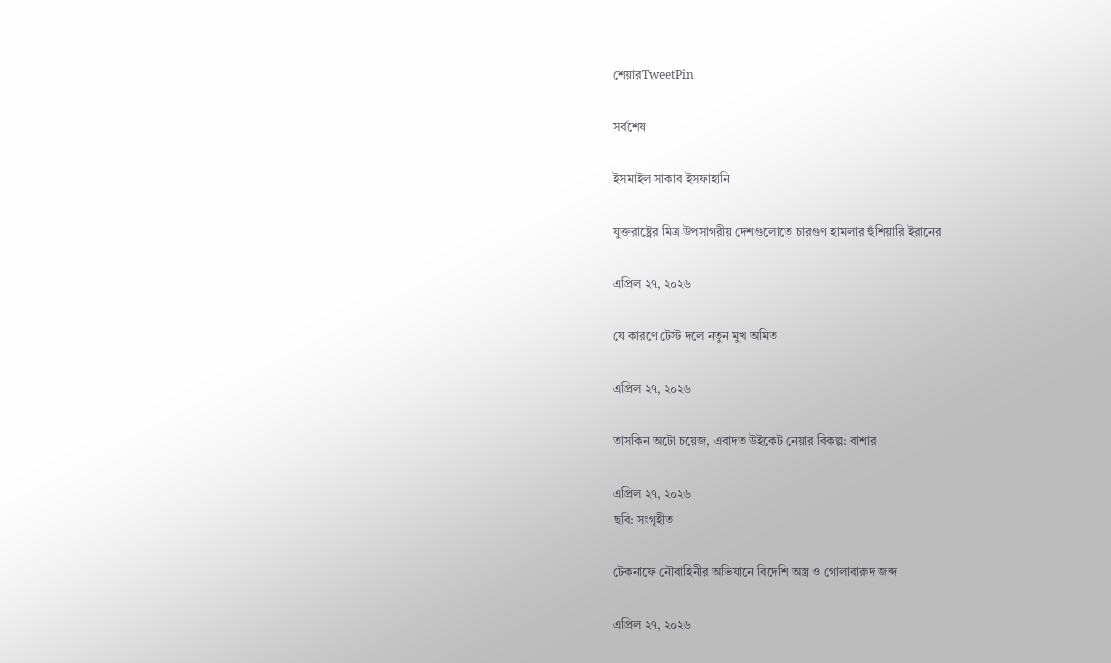শেয়ারTweetPin

সর্বশেষ

ইসমাইল সাকাব ইসফাহানি

যুক্তরাষ্ট্রের মিত্র উপসাগরীয় দেশগুলোতে চারগুণ হামলার হুঁশিয়ারি ইরানের

এপ্রিল ২৭, ২০২৬

যে কারণে টেস্ট দলে নতুন মুখ অমিত

এপ্রিল ২৭, ২০২৬

তাসকিন অটো চয়েজ, এবাদত উইকেট নেয়ার বিকল্প: বাশার

এপ্রিল ২৭, ২০২৬
ছবি: সংগৃহীত

টেকনাফে নৌবাহিনীর অভিযানে বিদেশি অস্ত্র ও গোলাবারুদ জব্দ

এপ্রিল ২৭, ২০২৬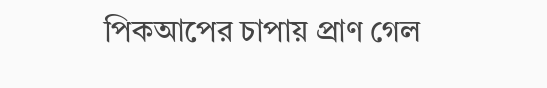পিকআপের চাপায় প্রাণ গেল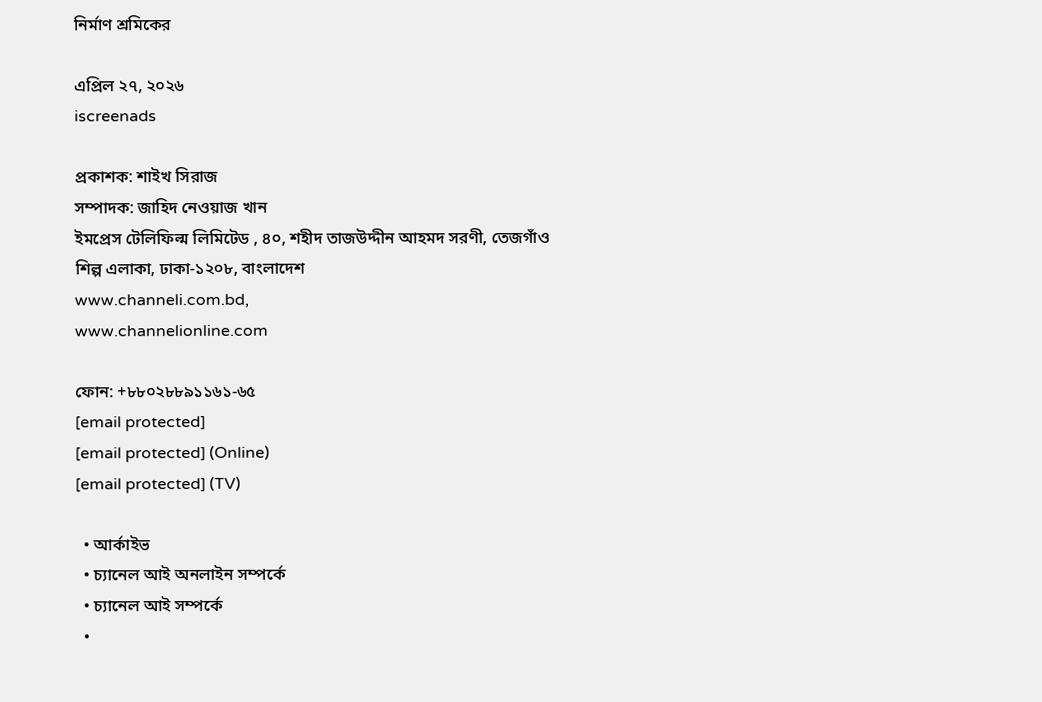নির্মাণ শ্রমিকের

এপ্রিল ২৭, ২০২৬
iscreenads

প্রকাশক: শাইখ সিরাজ
সম্পাদক: জাহিদ নেওয়াজ খান
ইমপ্রেস টেলিফিল্ম লিমিটেড , ৪০, শহীদ তাজউদ্দীন আহমদ সরণী, তেজগাঁও শিল্প এলাকা, ঢাকা-১২০৮, বাংলাদেশ
www.channeli.com.bd,
www.channelionline.com

ফোন: +৮৮০২৮৮৯১১৬১-৬৫
[email protected]
[email protected] (Online)
[email protected] (TV)

  • আর্কাইভ
  • চ্যানেল আই অনলাইন সম্পর্কে
  • চ্যানেল আই সম্পর্কে
  •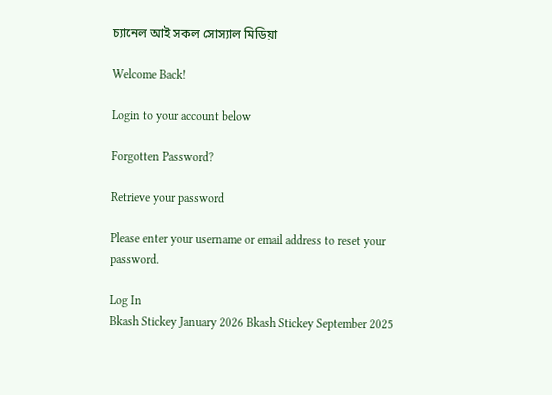চ্যানেল আই সকল সোস্যাল মিডিয়া

Welcome Back!

Login to your account below

Forgotten Password?

Retrieve your password

Please enter your username or email address to reset your password.

Log In
Bkash Stickey January 2026 Bkash Stickey September 2025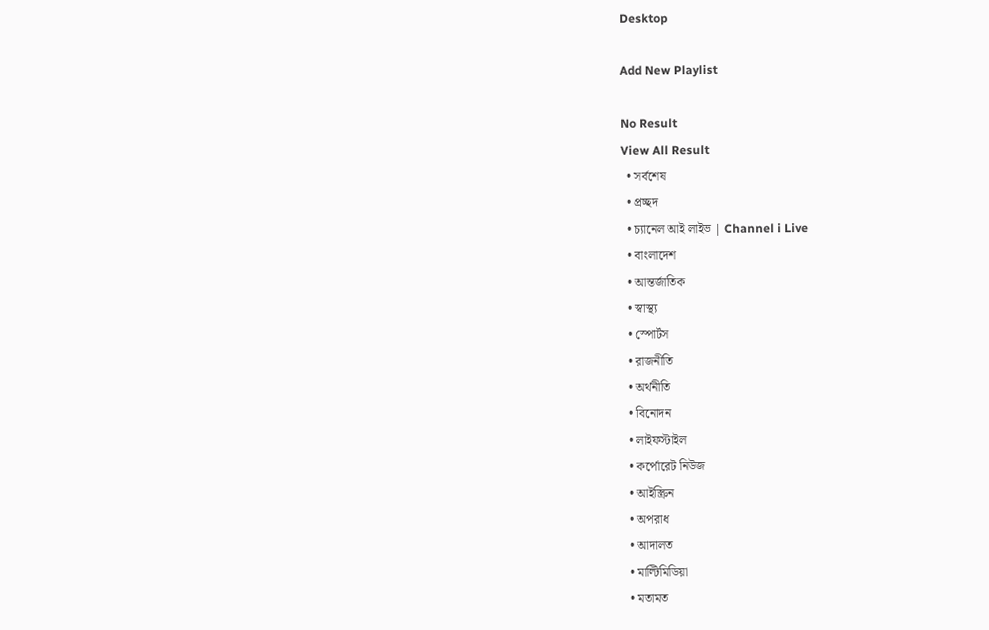Desktop

Add New Playlist

No Result
View All Result
  • সর্বশেষ
  • প্রচ্ছদ
  • চ্যানেল আই লাইভ | Channel i Live
  • বাংলাদেশ
  • আন্তর্জাতিক
  • স্বাস্থ্য
  • স্পোর্টস
  • রাজনীতি
  • অর্থনীতি
  • বিনোদন
  • লাইফস্টাইল
  • কর্পোরেট নিউজ
  • আইস্ক্রিন
  • অপরাধ
  • আদালত
  • মাল্টিমিডিয়া
  • মতামত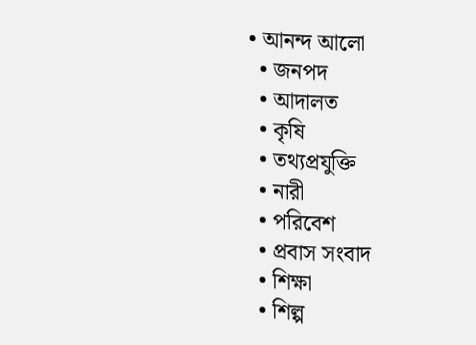• আনন্দ আলো
  • জনপদ
  • আদালত
  • কৃষি
  • তথ্যপ্রযুক্তি
  • নারী
  • পরিবেশ
  • প্রবাস সংবাদ
  • শিক্ষা
  • শিল্প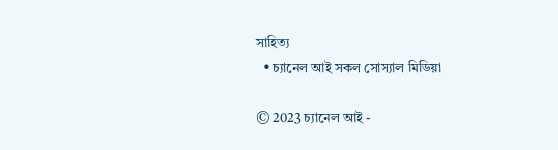সাহিত্য
  • চ্যানেল আই সকল সোস্যাল মিডিয়া

© 2023 চ্যানেল আই -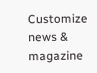Customize news & magazine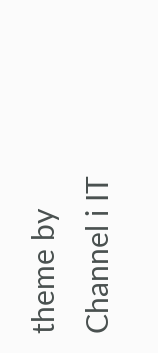theme by Channel i IT